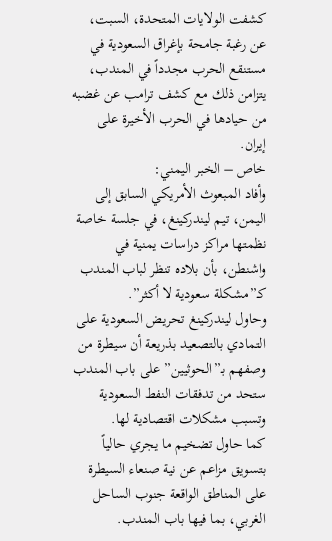كشفت الولايات المتحدة، السبت، عن رغبة جامحة بإغراق السعودية في مستنقع الحرب مجدداً في المندب، يتزامن ذلك مع كشف ترامب عن غضبه من حيادها في الحرب الأخيرة على إيران.
خاص – الخبر اليمني:
وأفاد المبعوث الأمريكي السابق إلى اليمن، تيم ليندركينغ، في جلسة خاصة نظمتها مراكز دراسات يمنية في واشنطن، بأن بلاده تنظر لباب المندب كـ”مشكلة سعودية لا أكثر”.
وحاول ليندركينغ تحريض السعودية على التمادي بالتصعيد بذريعة أن سيطرة من وصفهم بـ”الحوثيين” على باب المندب ستحد من تدفقات النفط السعودية وتسبب مشكلات اقتصادية لها.
كما حاول تضخيم ما يجري حالياً بتسويق مزاعم عن نية صنعاء السيطرة على المناطق الواقعة جنوب الساحل الغربي، بما فيها باب المندب.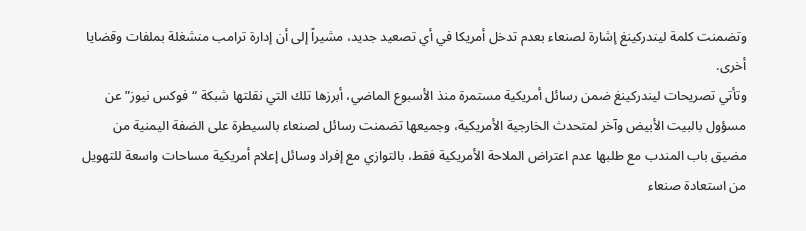وتضمنت كلمة ليندركينغ إشارة لصنعاء بعدم تدخل أمريكا في أي تصعيد جديد، مشيراً إلى أن إدارة ترامب منشغلة بملفات وقضايا أخرى.
وتأتي تصريحات ليندركينغ ضمن رسائل أمريكية مستمرة منذ الأسبوع الماضي، أبرزها تلك التي نقلتها شبكة “فوكس نيوز” عن مسؤول بالبيت الأبيض وآخر لمتحدث الخارجية الأمريكية، وجميعها تضمنت رسائل لصنعاء بالسيطرة على الضفة اليمنية من مضيق باب المندب مع طلبها عدم اعتراض الملاحة الأمريكية فقط، بالتوازي مع إفراد وسائل إعلام أمريكية مساحات واسعة للتهويل من استعادة صنعاء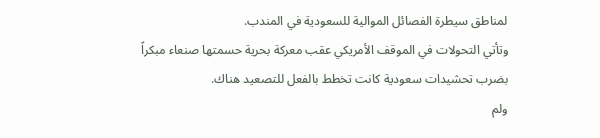لمناطق سيطرة الفصائل الموالية للسعودية في المندب.
وتأتي التحولات في الموقف الأمريكي عقب معركة بحرية حسمتها صنعاء مبكراً بضرب تحشيدات سعودية كانت تخطط بالفعل للتصعيد هناك.
ولم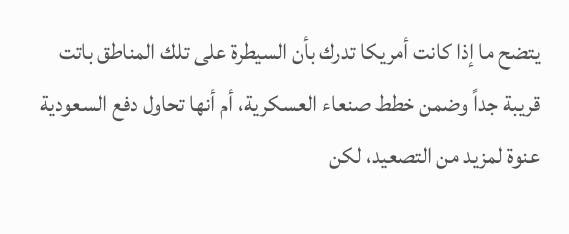يتضح ما إذا كانت أمريكا تدرك بأن السيطرة على تلك المناطق باتت قريبة جداً وضمن خطط صنعاء العسكرية، أم أنها تحاول دفع السعودية عنوة لمزيد من التصعيد، لكن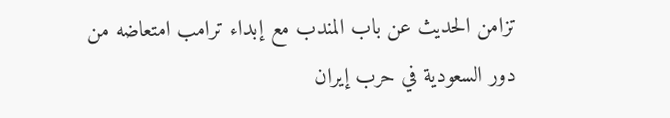تزامن الحديث عن باب المندب مع إبداء ترامب امتعاضه من دور السعودية في حرب إيران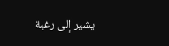يشير إلى رغبة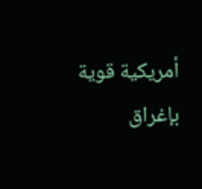أمريكية قوية بإغراق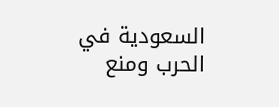السعودية في الحرب ومنع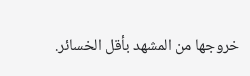خروجها من المشهد بأقل الخسائر.